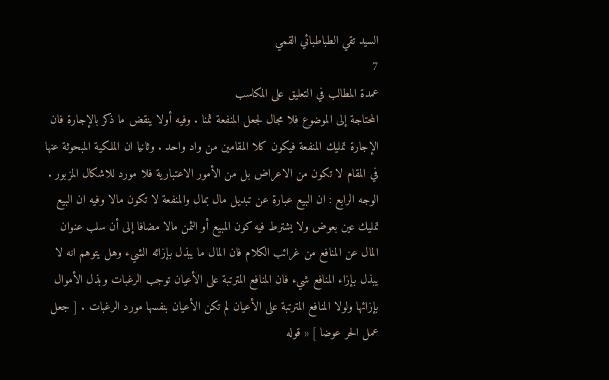السيد تقي الطباطبائي القمي
7
عمدة المطالب في التعليق على المكاسب
المحتاجة إلى الموضوع فلا مجال لجعل المنفعة ثمنا . وفيه أولا ينقض ما ذكر بالإجارة فان الإجارة تمليك المنفعة فيكون كلا المقامين من واد واحد . وثانيا ان الملكية المبحوثة عنها في المقام لا تكون من الاعراض بل من الأمور الاعتبارية فلا مورد للاشكال المزبور . الوجه الرابع : ان البيع عبارة عن تبديل مال بمال والمنفعة لا تكون مالا وفيه ان البيع تمليك عين بعوض ولا يشترط فيه كون المبيع أو الثمن مالا مضافا إلى أن سلب عنوان المال عن المنافع من غرائب الكلام فان المال ما يبذل بإزائه الشيء وهل يتوهم انه لا يبذل بإزاء المنافع شيء فان المنافع المترتبة على الأعيان توجب الرغبات وبذل الأموال بإزائها ولولا المنافع المترتبة على الأعيان لم تكن الأعيان بنفسها مورد الرغبات . [ جعل عمل الحر عوضا ] « قوله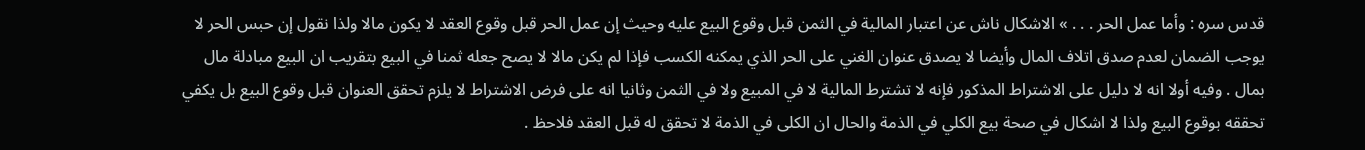قدس سره : وأما عمل الحر . . . » الاشكال ناش عن اعتبار المالية في الثمن قبل وقوع البيع عليه وحيث إن عمل الحر قبل وقوع العقد لا يكون مالا ولذا نقول إن حبس الحر لا يوجب الضمان لعدم صدق اتلاف المال وأيضا لا يصدق عنوان الغني على الحر الذي يمكنه الكسب فإذا لم يكن مالا لا يصح جعله ثمنا في البيع بتقريب ان البيع مبادلة مال بمال . وفيه أولا انه لا دليل على الاشتراط المذكور فإنه لا تشترط المالية لا في المبيع ولا في الثمن وثانيا انه على فرض الاشتراط لا يلزم تحقق العنوان قبل وقوع البيع بل يكفي تحققه بوقوع البيع ولذا لا اشكال في صحة بيع الكلي في الذمة والحال ان الكلى في الذمة لا تحقق له قبل العقد فلاحظ .